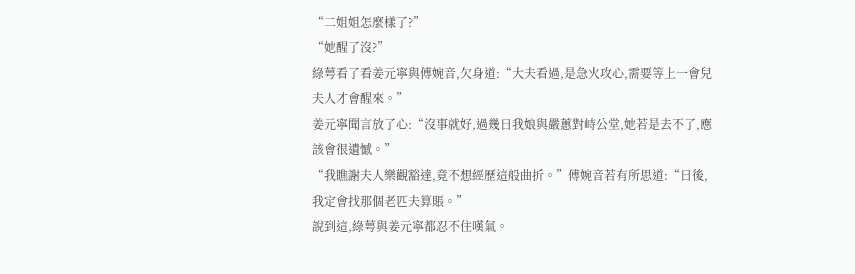“二姐姐怎麼樣了?”
“她醒了沒?”
綠萼看了看姜元寧與傅婉音,欠身道:“大夫看過,是急火攻心,需要等上一會兒夫人才會醒來。”
姜元寧聞言放了心:“沒事就好,過幾日我娘與嚴蕙對峙公堂,她若是去不了,應該會很遺憾。”
“我瞧謝夫人樂觀豁達,竟不想經歷這般曲折。”傅婉音若有所思道:“日後,我定會找那個老匹夫算賬。”
說到這,綠萼與姜元寧都忍不住嘆氣。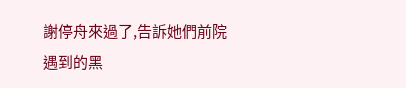謝停舟來過了,告訴她們前院遇到的黑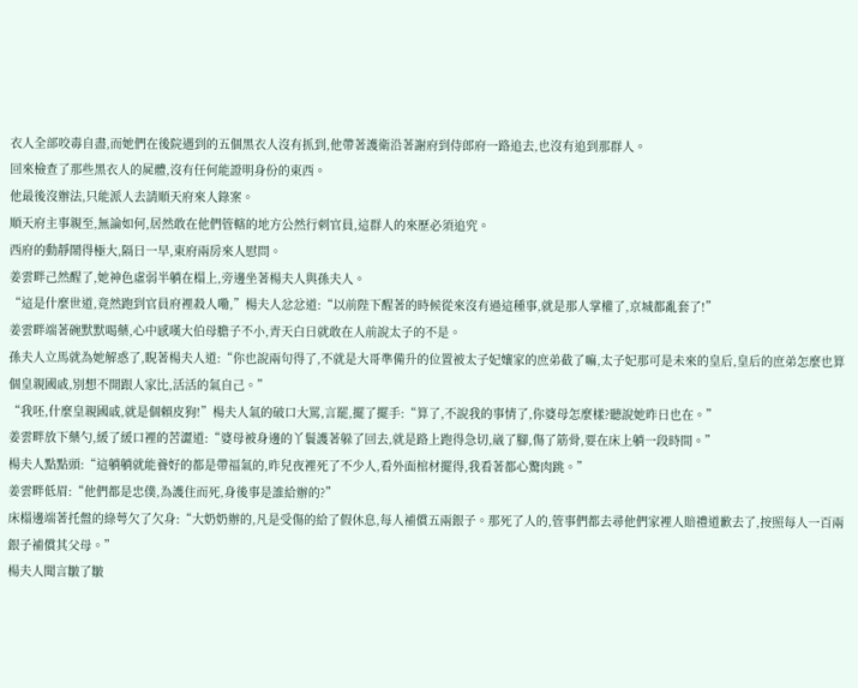衣人全部咬毒自盡,而她們在後院遇到的五個黑衣人沒有抓到,他帶著護衛沿著謝府到侍郎府一路追去,也沒有追到那群人。
回來檢查了那些黑衣人的屍體,沒有任何能證明身份的東西。
他最後沒辦法,只能派人去請順天府來人錄案。
順天府主事親至,無論如何,居然敢在他們管轄的地方公然行刺官員,這群人的來歷必須追究。
西府的動靜鬧得極大,隔日一早,東府兩房來人慰問。
姜雲畔己然醒了,她神色虛弱半躺在榻上,旁邊坐著楊夫人與孫夫人。
“這是什麼世道,竟然跑到官員府裡殺人嘞,”楊夫人忿忿道:“以前陛下醒著的時候從來沒有過這種事,就是那人掌權了,京城都亂套了!”
姜雲畔端著碗默默喝藥,心中感嘆大伯母膽子不小,青天白日就敢在人前說太子的不是。
孫夫人立馬就為她解惑了,睨著楊夫人道:“你也說兩句得了,不就是大哥準備升的位置被太子妃孃家的庶弟截了嘛,太子妃那可是未來的皇后,皇后的庶弟怎麼也算個皇親國戚,別想不開跟人家比,活活的氣自己。”
“我呸,什麼皇親國戚,就是個賴皮狗!”楊夫人氣的破口大罵,言罷,擺了擺手:“算了,不說我的事情了,你婆母怎麼樣?聽說她昨日也在。”
姜雲畔放下藥勺,緩了緩口裡的苦澀道:“婆母被身邊的丫鬟護著躲了回去,就是路上跑得急切,崴了腳,傷了筋骨,要在床上躺一段時間。”
楊夫人點點頭:“這躺躺就能養好的都是帶福氣的,昨兒夜裡死了不少人,看外面棺材擺得,我看著都心驚肉跳。”
姜雲畔低眉:“他們都是忠僕,為護住而死,身後事是誰給辦的?”
床榻邊端著托盤的綠萼欠了欠身:“大奶奶辦的,凡是受傷的給了假休息,每人補償五兩銀子。那死了人的,管事們都去尋他們家裡人賠禮道歉去了,按照每人一百兩銀子補償其父母。”
楊夫人聞言皺了皺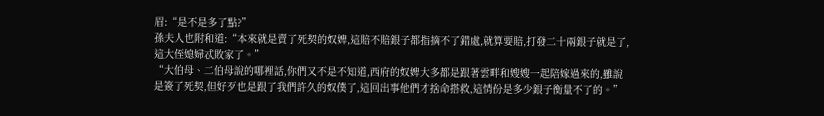眉:“是不是多了點?”
孫夫人也附和道:“本來就是賣了死契的奴婢,這賠不賠銀子都指摘不了錯處,就算要賠,打發二十兩銀子就是了,這大侄媳婦忒敗家了。”
“大伯母、二伯母說的哪裡話,你們又不是不知道,西府的奴婢大多都是跟著雲畔和嫂嫂一起陪嫁過來的,雖說是簽了死契,但好歹也是跟了我們許久的奴僕了,這回出事他們才捨命搭救,這情份是多少銀子衡量不了的。”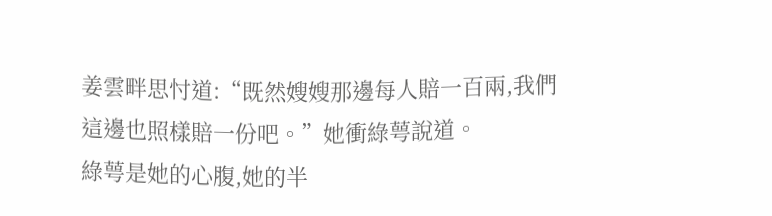姜雲畔思忖道:“既然嫂嫂那邊每人賠一百兩,我們這邊也照樣賠一份吧。”她衝綠萼說道。
綠萼是她的心腹,她的半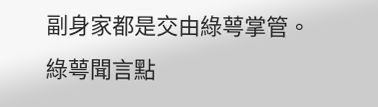副身家都是交由綠萼掌管。
綠萼聞言點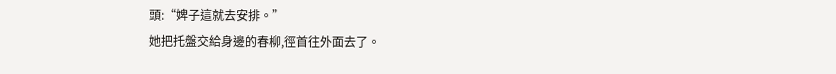頭:“婢子這就去安排。”
她把托盤交給身邊的春柳,徑首往外面去了。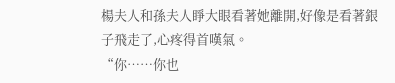楊夫人和孫夫人睜大眼看著她離開,好像是看著銀子飛走了,心疼得首嘆氣。
“你……你也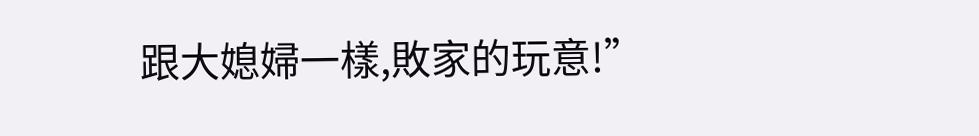跟大媳婦一樣,敗家的玩意!”